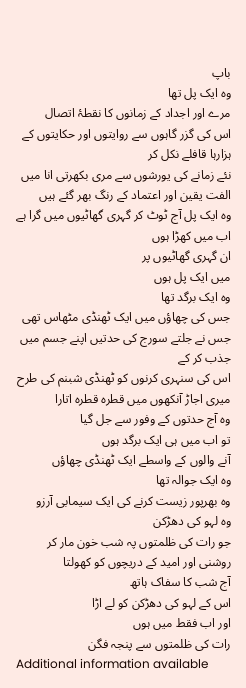باپ
وہ ایک پل تھا
مرے اور اجداد کے زمانوں کا نقطۂ اتصال
اس کی گزر گاہوں سے روایتوں اور حکایتوں کے ہزارہا قافلے نکل کر
نئے زمانے کی یورشوں سے مری بکھرتی انا میں
الفت یقین اور اعتماد کے رنگ بھر گئے ہیں
وہ ایک پل آج ٹوٹ کر گہری گھاٹیوں میں گرا ہے
اب میں کھڑا ہوں
ان گہری گھاٹیوں پر
میں ایک پل ہوں
وہ ایک برگد تھا
جس کی چھاؤں میں ایک ٹھنڈی مٹھاس تھی
جس نے جلتے سورج کی حدتیں اپنے جسم میں جذب کر کے
اس کی سنہری کرنوں کو ٹھنڈی شبنم کی طرح
میری اجاڑ آنکھوں میں قطرہ قطرہ اتارا
وہ آج حدتوں کے وفور سے جل گیا
تو اب میں ہی ایک برگد ہوں
آنے والوں کے واسطے ایک ٹھنڈی چھاؤں
وہ ایک جوالہ تھا
وہ بھرپور زیست کرنے کی ایک سیمابی آرزو
وہ لہو کی دھڑکن
جو رات کی ظلمتوں پہ شب خون مار کر
روشنی اور امید کے دریچوں کو کھولتا
آج شب کا سفاک ہاتھ
اس کے لہو کی دھڑکن کو لے اڑا
اور اب فقط میں ہوں
رات کی ظلمتوں سے پنجہ فگن
Additional information available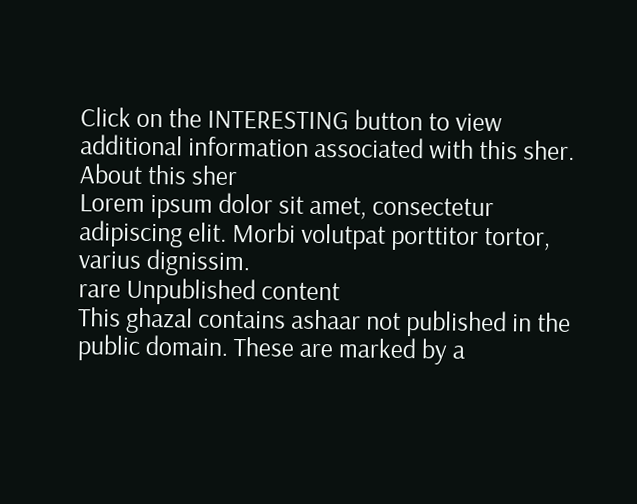Click on the INTERESTING button to view additional information associated with this sher.
About this sher
Lorem ipsum dolor sit amet, consectetur adipiscing elit. Morbi volutpat porttitor tortor, varius dignissim.
rare Unpublished content
This ghazal contains ashaar not published in the public domain. These are marked by a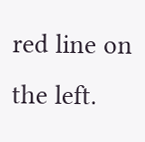red line on the left.